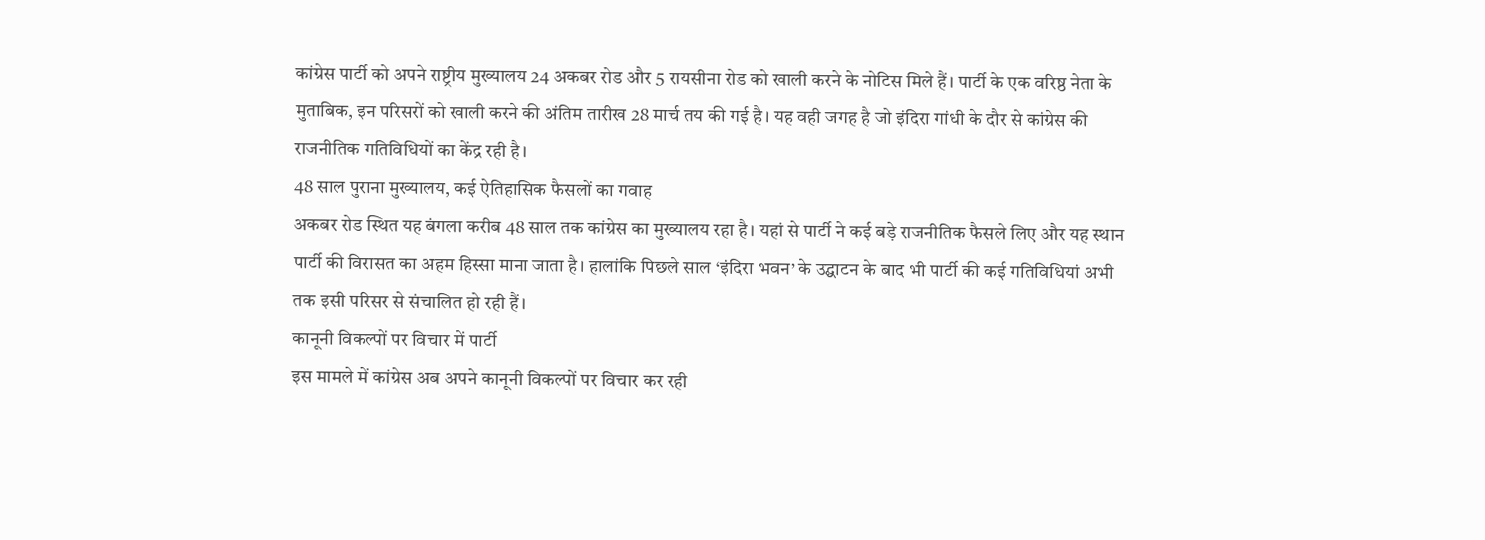कांग्रेस पार्टी को अपने राष्ट्रीय मुख्यालय 24 अकबर रोड और 5 रायसीना रोड को खाली करने के नोटिस मिले हैं। पार्टी के एक वरिष्ठ नेता के मुताबिक, इन परिसरों को खाली करने की अंतिम तारीख 28 मार्च तय की गई है। यह वही जगह है जो इंदिरा गांधी के दौर से कांग्रेस की राजनीतिक गतिविधियों का केंद्र रही है।
48 साल पुराना मुख्यालय, कई ऐतिहासिक फैसलों का गवाह
अकबर रोड स्थित यह बंगला करीब 48 साल तक कांग्रेस का मुख्यालय रहा है। यहां से पार्टी ने कई बड़े राजनीतिक फैसले लिए और यह स्थान पार्टी की विरासत का अहम हिस्सा माना जाता है। हालांकि पिछले साल ‘इंदिरा भवन’ के उद्घाटन के बाद भी पार्टी की कई गतिविधियां अभी तक इसी परिसर से संचालित हो रही हैं।
कानूनी विकल्पों पर विचार में पार्टी
इस मामले में कांग्रेस अब अपने कानूनी विकल्पों पर विचार कर रही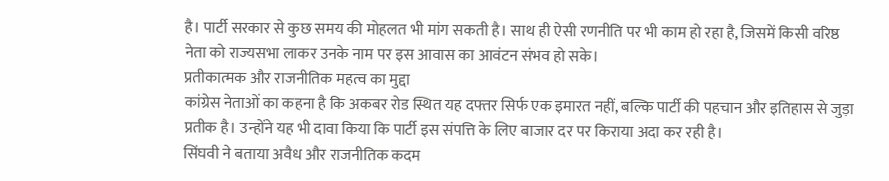है। पार्टी सरकार से कुछ समय की मोहलत भी मांग सकती है। साथ ही ऐसी रणनीति पर भी काम हो रहा है, जिसमें किसी वरिष्ठ नेता को राज्यसभा लाकर उनके नाम पर इस आवास का आवंटन संभव हो सके।
प्रतीकात्मक और राजनीतिक महत्व का मुद्दा
कांग्रेस नेताओं का कहना है कि अकबर रोड स्थित यह दफ्तर सिर्फ एक इमारत नहीं, बल्कि पार्टी की पहचान और इतिहास से जुड़ा प्रतीक है। उन्होंने यह भी दावा किया कि पार्टी इस संपत्ति के लिए बाजार दर पर किराया अदा कर रही है।
सिंघवी ने बताया अवैध और राजनीतिक कदम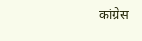कांग्रेस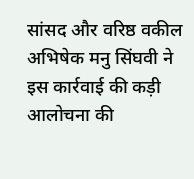सांसद और वरिष्ठ वकील अभिषेक मनु सिंघवी ने इस कार्रवाई की कड़ी आलोचना की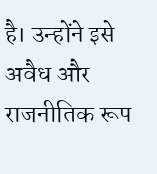है। उन्होंने इसे अवैध और राजनीतिक रूप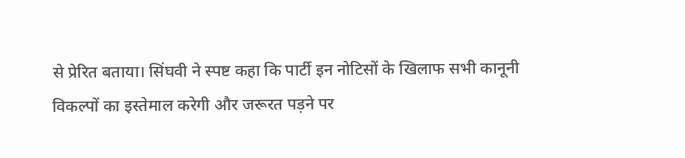से प्रेरित बताया। सिंघवी ने स्पष्ट कहा कि पार्टी इन नोटिसों के खिलाफ सभी कानूनी विकल्पों का इस्तेमाल करेगी और जरूरत पड़ने पर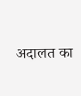अदालत का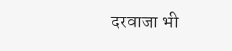दरवाजा भी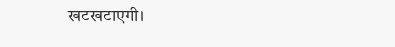खटखटाएगी।